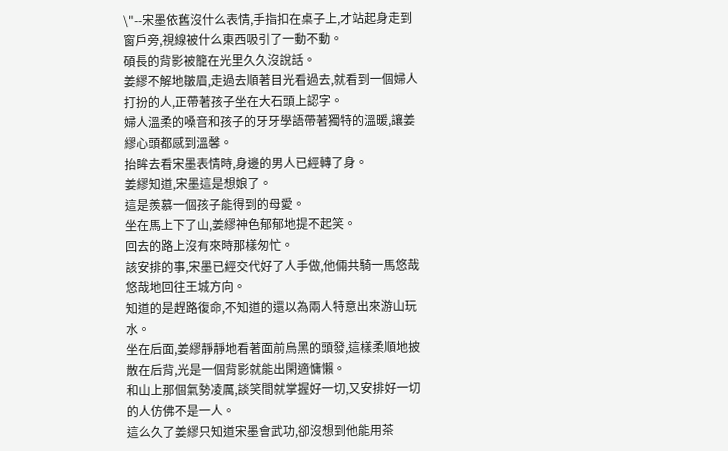\"--宋墨依舊沒什么表情,手指扣在桌子上,才站起身走到窗戶旁,視線被什么東西吸引了一動不動。
碩長的背影被籠在光里久久沒說話。
姜繆不解地皺眉,走過去順著目光看過去,就看到一個婦人打扮的人,正帶著孩子坐在大石頭上認字。
婦人溫柔的嗓音和孩子的牙牙學語帶著獨特的溫暖,讓姜繆心頭都感到溫馨。
抬眸去看宋墨表情時,身邊的男人已經轉了身。
姜繆知道,宋墨這是想娘了。
這是羨慕一個孩子能得到的母愛。
坐在馬上下了山,姜繆神色郁郁地提不起笑。
回去的路上沒有來時那樣匆忙。
該安排的事,宋墨已經交代好了人手做,他倆共騎一馬悠哉悠哉地回往王城方向。
知道的是趕路復命,不知道的還以為兩人特意出來游山玩水。
坐在后面,姜繆靜靜地看著面前烏黑的頭發,這樣柔順地披散在后背,光是一個背影就能出閑適慵懶。
和山上那個氣勢凌厲,談笑間就掌握好一切,又安排好一切的人仿佛不是一人。
這么久了姜繆只知道宋墨會武功,卻沒想到他能用茶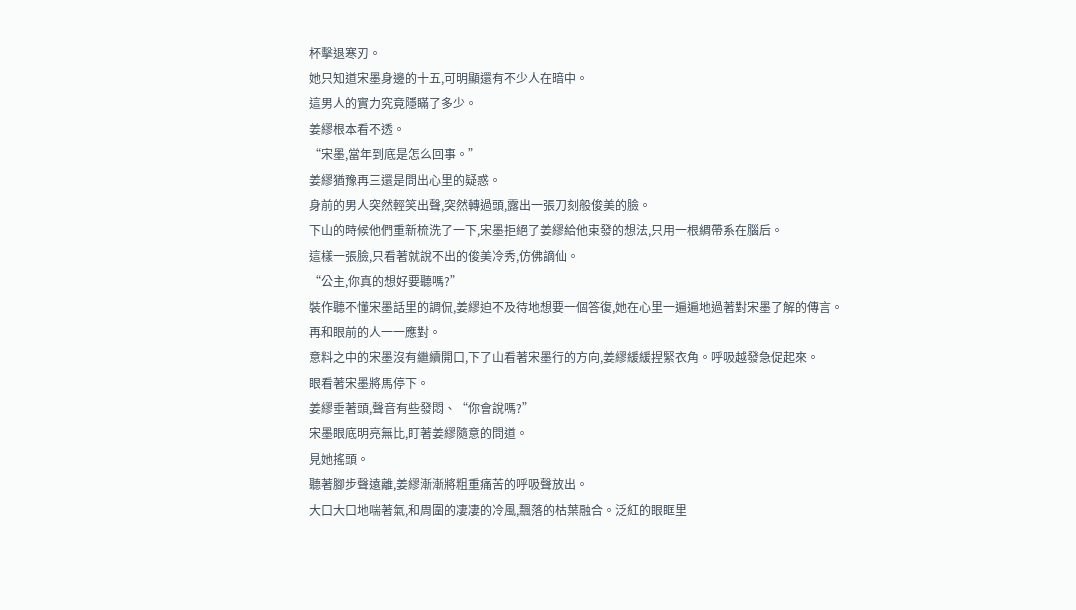杯擊退寒刃。
她只知道宋墨身邊的十五,可明顯還有不少人在暗中。
這男人的實力究竟隱瞞了多少。
姜繆根本看不透。
“宋墨,當年到底是怎么回事。”
姜繆猶豫再三還是問出心里的疑惑。
身前的男人突然輕笑出聲,突然轉過頭,露出一張刀刻般俊美的臉。
下山的時候他們重新梳洗了一下,宋墨拒絕了姜繆給他束發的想法,只用一根綢帶系在腦后。
這樣一張臉,只看著就說不出的俊美冷秀,仿佛謫仙。
“公主,你真的想好要聽嗎?”
裝作聽不懂宋墨話里的調侃,姜繆迫不及待地想要一個答復,她在心里一遍遍地過著對宋墨了解的傳言。
再和眼前的人一一應對。
意料之中的宋墨沒有繼續開口,下了山看著宋墨行的方向,姜繆緩緩捏緊衣角。呼吸越發急促起來。
眼看著宋墨將馬停下。
姜繆垂著頭,聲音有些發悶、“你會說嗎?”
宋墨眼底明亮無比,盯著姜繆隨意的問道。
見她搖頭。
聽著腳步聲遠離,姜繆漸漸將粗重痛苦的呼吸聲放出。
大口大口地喘著氣,和周圍的凄凄的冷風,飄落的枯葉融合。泛紅的眼眶里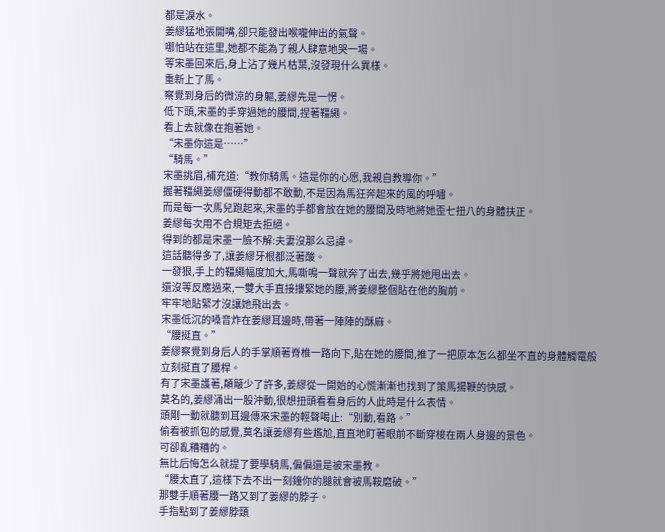都是淚水。
姜繆猛地張開嘴,卻只能發出喉嚨伸出的氣聲。
哪怕站在這里,她都不能為了親人肆意地哭一場。
等宋墨回來后,身上沾了幾片枯葉,沒發現什么異樣。
重新上了馬。
察覺到身后的微涼的身軀,姜繆先是一愣。
低下頭,宋墨的手穿過她的腰間,捏著韁繩。
看上去就像在抱著她。
“宋墨你這是……”
“騎馬。”
宋墨挑眉,補充道:“教你騎馬。這是你的心愿,我親自教導你。”
握著韁繩姜繆僵硬得動都不敢動,不是因為馬狂奔起來的風的呼嘯。
而是每一次馬兒跑起來,宋墨的手都會放在她的腰間及時地將她歪七扭八的身體扶正。
姜繆每次用不合規矩去拒絕。
得到的都是宋墨一臉不解:夫妻沒那么忌諱。
這話聽得多了,讓姜繆牙根都泛著酸。
一發狠,手上的韁繩幅度加大,馬嘶鳴一聲就奔了出去,幾乎將她甩出去。
還沒等反應過來,一雙大手直接摟緊她的腰,將姜繆整個貼在他的胸前。
牢牢地貼緊才沒讓她飛出去。
宋墨低沉的嗓音炸在姜繆耳邊時,帶著一陣陣的酥麻。
“腰挺直。”
姜繆察覺到身后人的手掌順著脊椎一路向下,貼在她的腰間,推了一把原本怎么都坐不直的身體觸電般立刻挺直了腰桿。
有了宋墨護著,顛簸少了許多,姜繆從一開始的心慌漸漸也找到了策馬揚鞭的快感。
莫名的,姜繆涌出一股沖動,很想扭頭看看身后的人此時是什么表情。
頭剛一動就聽到耳邊傳來宋墨的輕聲喝止:“別動,看路。”
偷看被抓包的感覺,莫名讓姜繆有些尷尬,直直地盯著眼前不斷穿梭在兩人身邊的景色。
可卻亂糟糟的。
無比后悔怎么就提了要學騎馬,偏偏還是被宋墨教。
“腰太直了,這樣下去不出一刻鐘你的腿就會被馬鞍磨破。”
那雙手順著腰一路又到了姜繆的脖子。
手指點到了姜繆脖頸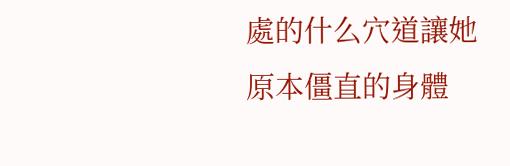處的什么穴道讓她原本僵直的身體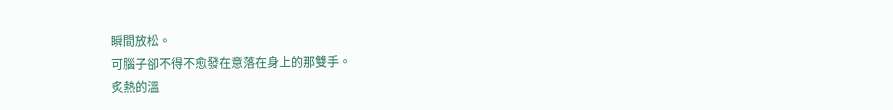瞬間放松。
可腦子卻不得不愈發在意落在身上的那雙手。
炙熱的溫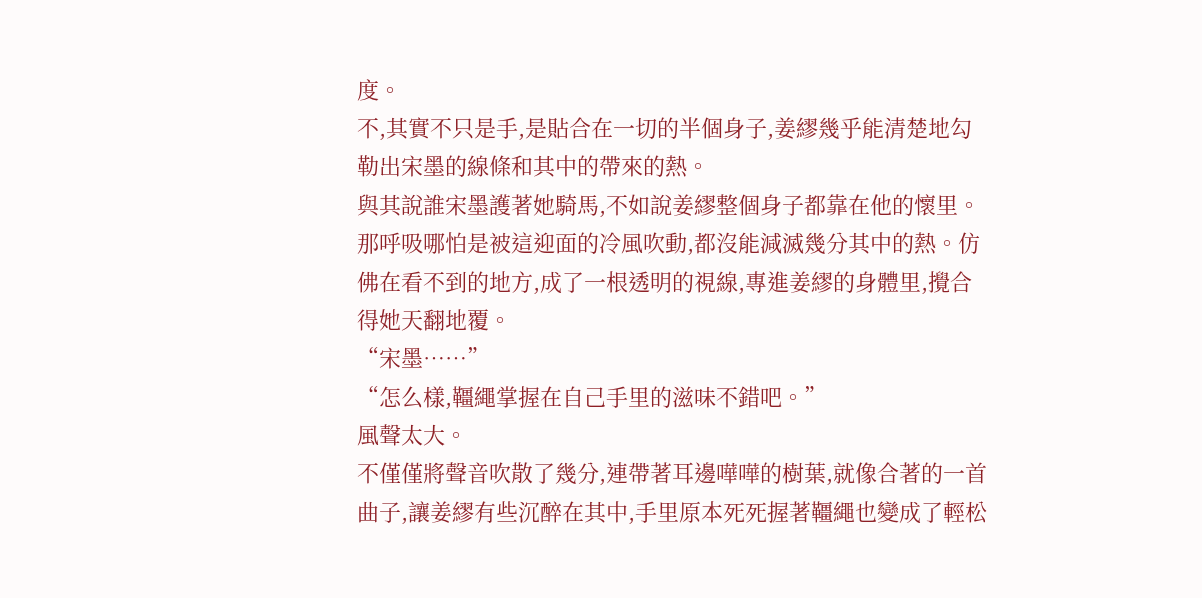度。
不,其實不只是手,是貼合在一切的半個身子,姜繆幾乎能清楚地勾勒出宋墨的線條和其中的帶來的熱。
與其說誰宋墨護著她騎馬,不如說姜繆整個身子都靠在他的懷里。
那呼吸哪怕是被這迎面的冷風吹動,都沒能減滅幾分其中的熱。仿佛在看不到的地方,成了一根透明的視線,專進姜繆的身體里,攪合得她天翻地覆。
“宋墨……”
“怎么樣,韁繩掌握在自己手里的滋味不錯吧。”
風聲太大。
不僅僅將聲音吹散了幾分,連帶著耳邊嘩嘩的樹葉,就像合著的一首曲子,讓姜繆有些沉醉在其中,手里原本死死握著韁繩也變成了輕松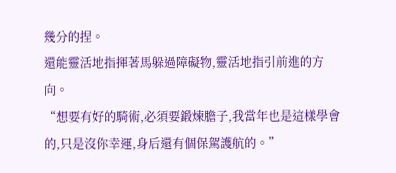幾分的捏。
還能靈活地指揮著馬躲過障礙物,靈活地指引前進的方向。
“想要有好的騎術,必須要鍛煉膽子,我當年也是這樣學會的,只是沒你幸運,身后還有個保駕護航的。”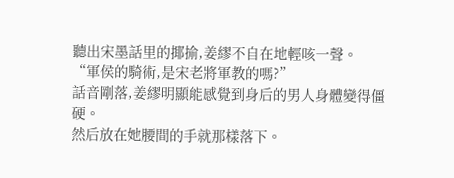聽出宋墨話里的揶揄,姜繆不自在地輕咳一聲。
“軍侯的騎術,是宋老將軍教的嗎?”
話音剛落,姜繆明顯能感覺到身后的男人身體變得僵硬。
然后放在她腰間的手就那樣落下。